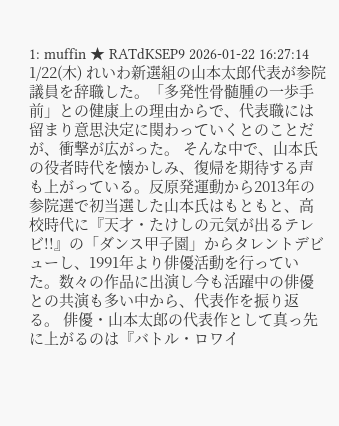1: muffin ★ RATdKSEP9 2026-01-22 16:27:14 1/22(木) れいわ新選組の山本太郎代表が参院議員を辞職した。「多発性骨髄腫の一歩手前」との健康上の理由からで、代表職には留まり意思決定に関わっていくとのことだが、衝撃が広がった。 そんな中で、山本氏の役者時代を懐かしみ、復帰を期待する声も上がっている。反原発運動から2013年の参院選で初当選した山本氏はもともと、高校時代に『天才・たけしの元気が出るテレビ!!』の「ダンス甲子園」からタレントデビューし、1991年より俳優活動を行っていた。数々の作品に出演し今も活躍中の俳優との共演も多い中から、代表作を振り返る。 俳優・山本太郎の代表作として真っ先に上がるのは『バトル・ロワイ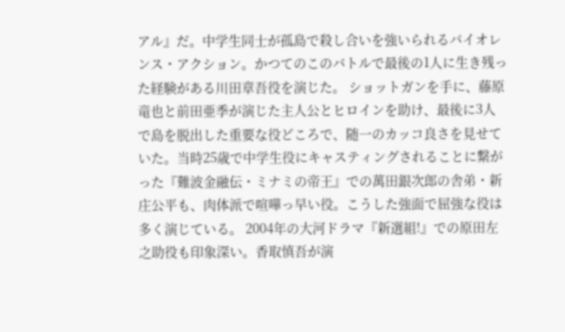アル』だ。中学生同士が孤島で殺し合いを強いられるバイオレンス・アクション。かつてのこのバトルで最後の1人に生き残った経験がある川田章吾役を演じた。 ショットガンを手に、藤原竜也と前田亜季が演じた主人公とヒロインを助け、最後に3人で島を脱出した重要な役どころで、随一のカッコ良さを見せていた。当時25歳で中学生役にキャスティングされることに繋がった『難波金融伝・ミナミの帝王』での萬田銀次郎の舎弟・新庄公平も、肉体派で喧嘩っ早い役。こうした強面で屈強な役は多く演じている。 2004年の大河ドラマ『新選組!』での原田左之助役も印象深い。香取慎吾が演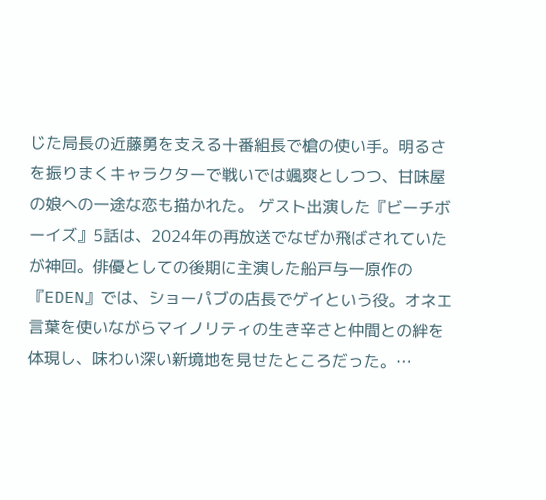じた局長の近藤勇を支える十番組長で槍の使い手。明るさを振りまくキャラクターで戦いでは颯爽としつつ、甘味屋の娘への一途な恋も描かれた。 ゲスト出演した『ビーチボーイズ』5話は、2024年の再放送でなぜか飛ばされていたが神回。俳優としての後期に主演した船戸与一原作の『EDEN』では、ショーパブの店長でゲイという役。オネエ言葉を使いながらマイノリティの生き辛さと仲間との絆を体現し、味わい深い新境地を見せたところだった。…